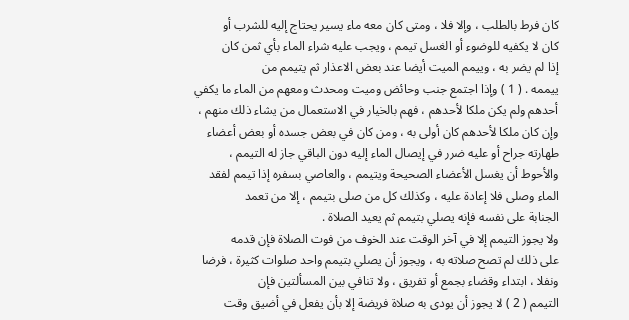كان فرط بالطلب ، وإلا فلا ، ومتى كان معه ماء يسير يحتاج إليه للشرب أو
كان لا يكفيه للوضوء أو الغسل تيمم ، ويجب عليه شراء الماء بأي ثمن كان
إذا لم يضر به ، وييمم الميت أيضا عند بعض الاعذار ثم يتيمم من
ييممه . ( 1 ) وإذا اجتمع جنب وحائض وميت ومحدث ومعهم من الماء ما يكفي
أحدهم ولم يكن ملكا لأحدهم ، فهم بالخيار في الاستعمال من يشاء ذلك منهم ،
وإن كان ملكا لأحدهم كان أولى به ، ومن كان في بعض جسده أو بعض أعضاء
طهارته جراح أو عليه ضرر في إيصال الماء إليه دون الباقي جاز له التيمم ،
والأحوط أن يغسل الأعضاء الصحيحة ويتيمم ، والعاصي بسفره إذا تيمم لفقد
الماء وصلى فلا إعادة عليه ، وكذلك كل من صلى بتيمم ، إلا من تعمد
الجنابة على نفسه فإنه يصلي بتيمم ثم يعيد الصلاة .
ولا يجوز التيمم إلا في آخر الوقت عند الخوف من فوت الصلاة فإن قدمه
على ذلك لم تصح صلاته به ، ويجوز أن يصلي بتيمم واحد صلوات كثيرة ، فرضا
ونفلا ، ابتداء وقضاء بجمع أو تفريق ، ولا تنافي بين المسألتين فإن
التيمم ( 2 ) لا يجوز أن يودى به صلاة فريضة إلا بأن يفعل في أضيق وقت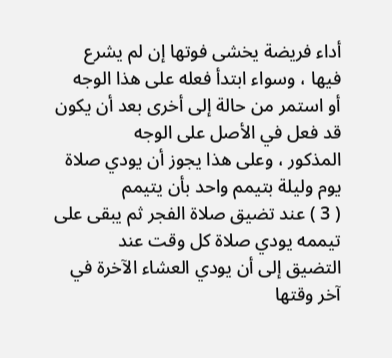أداء فريضة يخشى فوتها إن لم يشرع فيها ، وسواء ابتدأ فعله على هذا الوجه
أو استمر من حالة إلى أخرى بعد أن يكون قد فعل في الأصل على الوجه
المذكور ، وعلى هذا يجوز أن يودي صلاة يوم وليلة بتيمم واحد بأن يتيمم
( 3 ) عند تضيق صلاة الفجر ثم يبقى على تيممه يودي صلاة كل وقت عند
التضيق إلى أن يودي العشاء الآخرة في آخر وقتها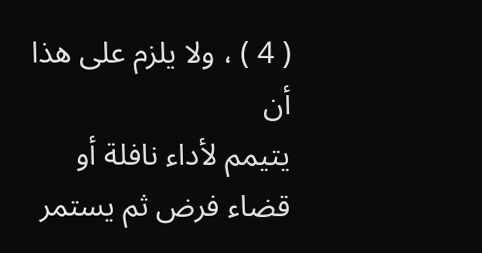( 4 ) ، ولا يلزم على هذا أن
يتيمم لأداء نافلة أو قضاء فرض ثم يستمر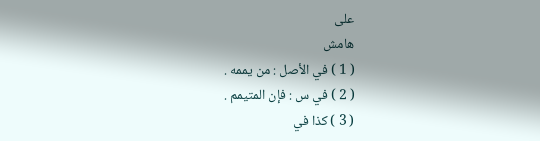على
هامش
( 1 ) في الأصل : من يممه .
( 2 ) في س : فإن المتيمم .
( 3 ) كذا في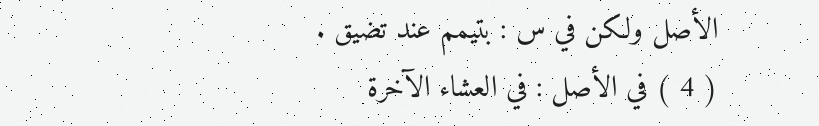الأصل ولكن في س : بتيمم عند تضيق .
( 4 ) في الأصل : في العشاء الآخرة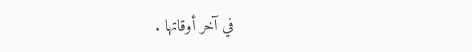في آخر أوقاتها .